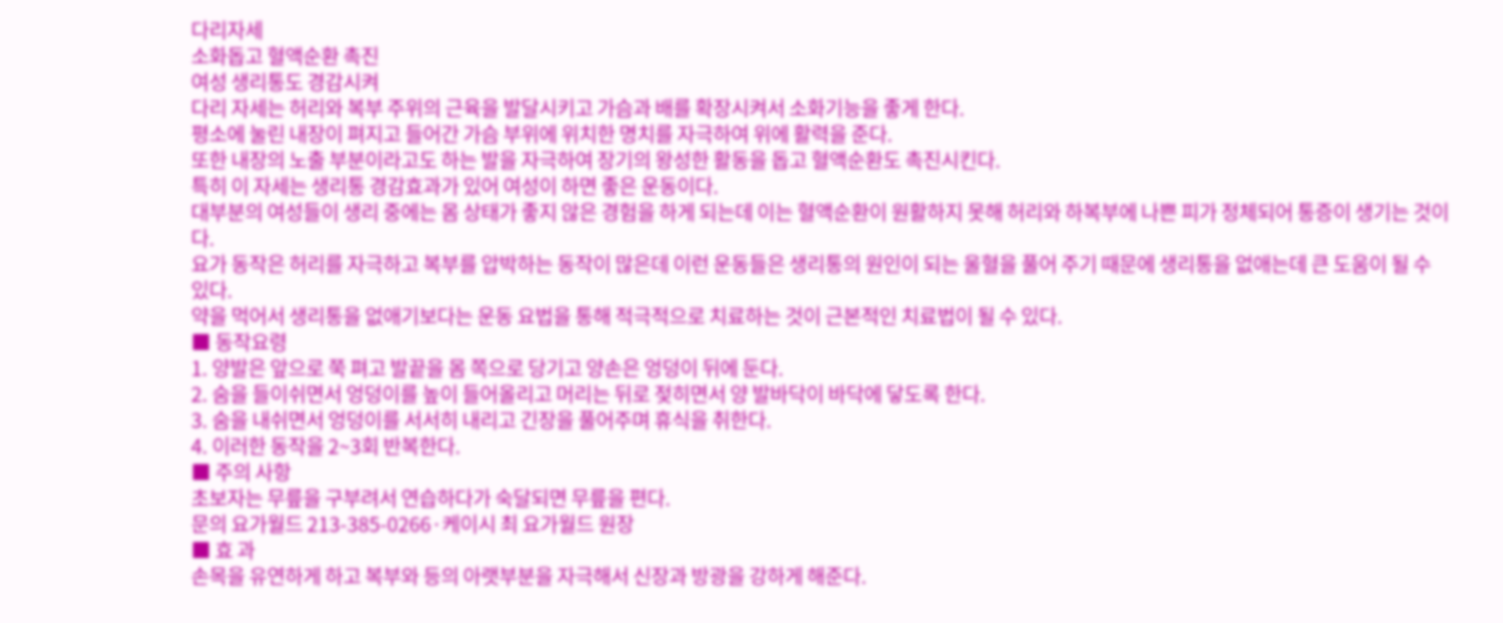다리자세
소화돕고 혈액순환 촉진
여성 생리통도 경감시켜
다리 자세는 허리와 복부 주위의 근육을 발달시키고 가슴과 배를 확장시켜서 소화기능을 좋게 한다.
평소에 눌린 내장이 펴지고 들어간 가슴 부위에 위치한 명치를 자극하여 위에 활력을 준다.
또한 내장의 노출 부분이라고도 하는 발을 자극하여 장기의 왕성한 활동을 돕고 혈액순환도 촉진시킨다.
특히 이 자세는 생리통 경감효과가 있어 여성이 하면 좋은 운동이다.
대부분의 여성들이 생리 중에는 몸 상태가 좋지 않은 경험을 하게 되는데 이는 혈액순환이 원활하지 못해 허리와 하복부에 나쁜 피가 정체되어 통증이 생기는 것이다.
요가 동작은 허리를 자극하고 복부를 압박하는 동작이 많은데 이런 운동들은 생리통의 원인이 되는 울혈을 풀어 주기 때문에 생리통을 없애는데 큰 도움이 될 수 있다.
약을 먹어서 생리통을 없애기보다는 운동 요법을 통해 적극적으로 치료하는 것이 근본적인 치료법이 될 수 있다.
■ 동작요령
1. 양발은 앞으로 쭉 펴고 발끝을 몸 쪽으로 당기고 양손은 엉덩이 뒤에 둔다.
2. 숨을 들이쉬면서 엉덩이를 높이 들어올리고 머리는 뒤로 젖히면서 양 발바닥이 바닥에 닿도록 한다.
3. 숨을 내쉬면서 엉덩이를 서서히 내리고 긴장을 풀어주며 휴식을 취한다.
4. 이러한 동작을 2~3회 반복한다.
■ 주의 사항
초보자는 무릎을 구부려서 연습하다가 숙달되면 무릎을 편다.
문의 요가월드 213-385-0266·케이시 최 요가월드 원장
■ 효 과
손목을 유연하게 하고 복부와 등의 아랫부분을 자극해서 신장과 방광을 강하게 해준다.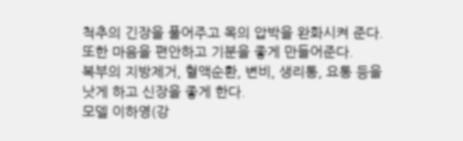척추의 긴장을 풀어주고 목의 압박을 완화시켜 준다.
또한 마음을 편안하고 기분을 좋게 만들어준다.
복부의 지방제거, 혈액순환, 변비, 생리통, 요통 등을 낫게 하고 신장을 좋게 한다.
모델 이하영(강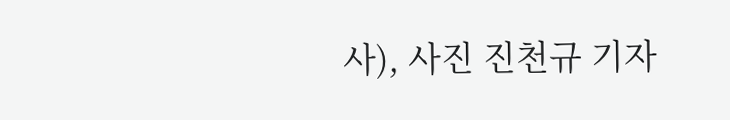사), 사진 진천규 기자